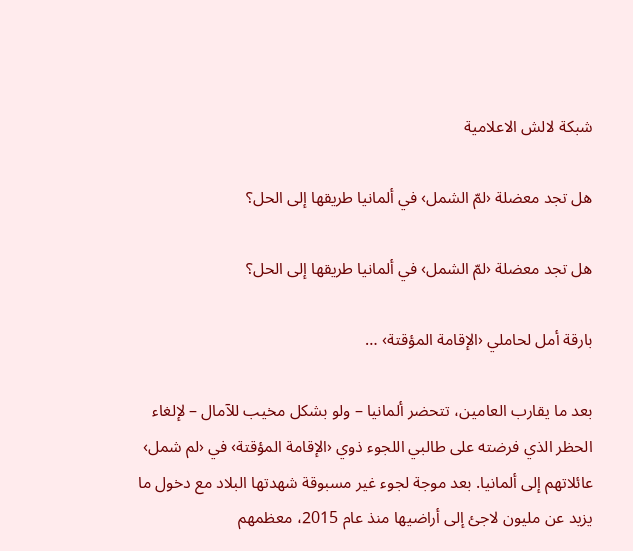شبكة لالش الاعلامية

هل تجد معضلة ‹لمّ الشمل› في ألمانيا طريقها إلى الحل؟

هل تجد معضلة ‹لمّ الشمل› في ألمانيا طريقها إلى الحل؟

بارقة أمل لحاملي ‹الإقامة المؤقتة› …

بعد ما يقارب العامين، تتحضر ألمانيا – ولو بشكل مخيب للآمال – لإلغاء الحظر الذي فرضته على طالبي اللجوء ذوي ‹الإقامة المؤقتة› في ‹لم شمل› عائلاتهم إلى ألمانيا. بعد موجة لجوء غير مسبوقة شهدتها البلاد مع دخول ما يزيد عن مليون لاجئ إلى أراضيها منذ عام 2015، معظمهم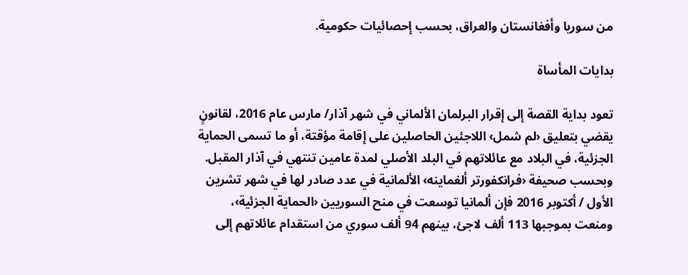من سوريا وأفغانستان والعراق، بحسب إحصائيات حكومية.

بدايات المأساة

تعود بداية القصة إلى إقرار البرلمان الألماني في شهر آذار/ مارس عام 2016، لقانونٍ يقضي بتعليق ‹لم شمل› اللاجئين الحاصلين على إقامة مؤقتة، أو ما تسمى الحماية الجزئية، في البلاد مع عائلاتهم في البلد الأصلي لمدة عامين تنتهي في آذار المقبل. وبحسب صحيفة ‹فرانكفورتر ألغماينه› الألمانية في عدد صادر لها في شهر تشرين الأول / أكتوبر 2016 فإن ألمانيا توسعت في منح السوريين ‹الحماية الجزئية›، ومنعت بموجبها 113 ألف لاجئ، بينهم 94 ألف سوري من استقدام عائلاتهم إلى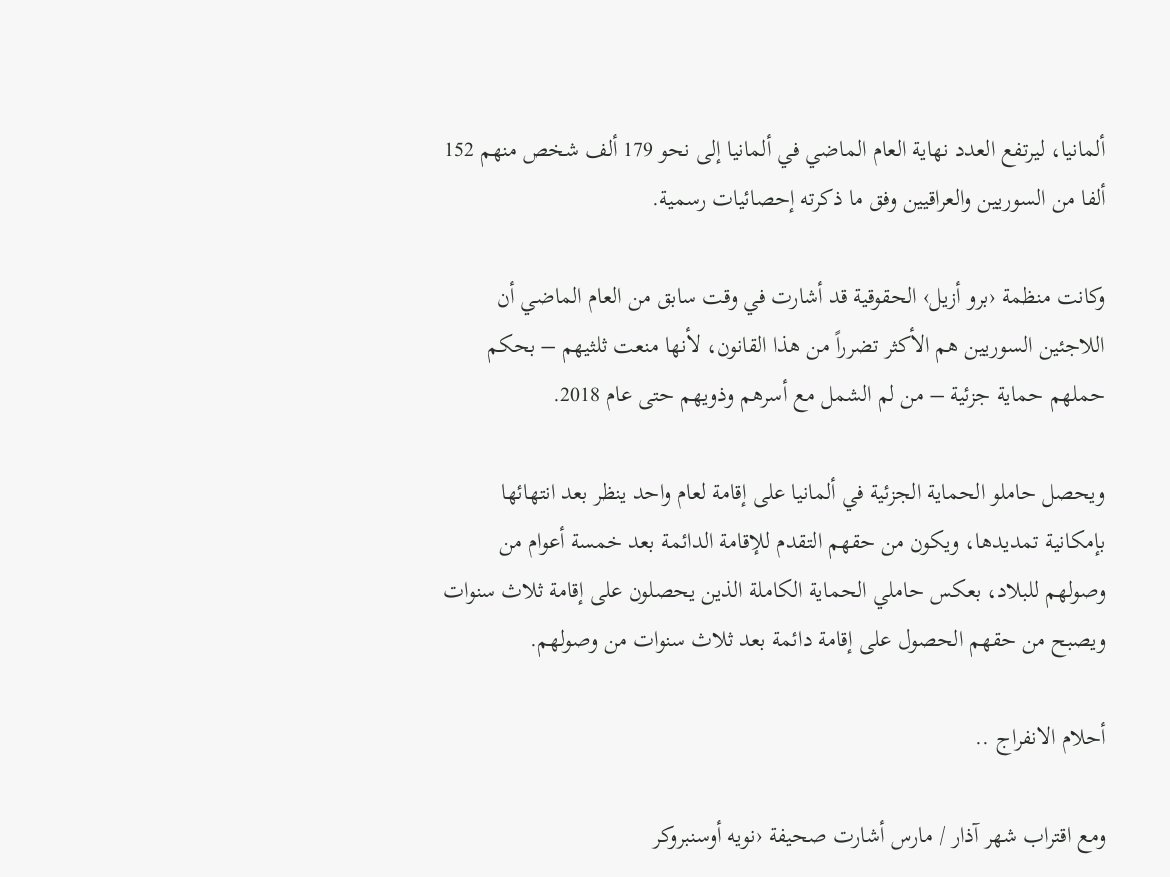ألمانيا، ليرتفع العدد نهاية العام الماضي في ألمانيا إلى نحو 179 ألف شخص منهم 152 ألفا من السوريين والعراقيين وفق ما ذكرته إحصائيات رسمية.

وكانت منظمة ‹برو أزيل› الحقوقية قد أشارت في وقت سابق من العام الماضي أن اللاجئين السوريين هم الأكثر تضرراً من هذا القانون، لأنها منعت ثلثيهم – بحكم حملهم حماية جزئية – من لم الشمل مع أسرهم وذويهم حتى عام 2018.

ويحصل حاملو الحماية الجزئية في ألمانيا على إقامة لعام واحد ينظر بعد انتهائها بإمكانية تمديدها، ويكون من حقهم التقدم للإقامة الدائمة بعد خمسة أعوام من وصولهم للبلاد، بعكس حاملي الحماية الكاملة الذين يحصلون على إقامة ثلاث سنوات ويصبح من حقهم الحصول على إقامة دائمة بعد ثلاث سنوات من وصولهم.

أحلام الانفراج ..

ومع اقتراب شهر آذار / مارس أشارت صحيفة ‹نويه أوسنبروكر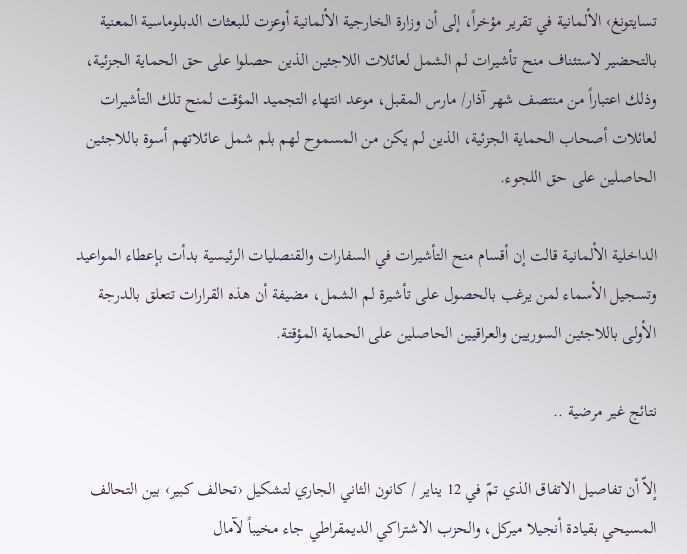تسايتونغ› الألمانية في تقرير مؤخراً، إلى أن وزارة الخارجية الألمانية أوعزت للبعثات الدبلوماسية المعنية بالتحضير لاستئناف منح تأشيرات لم الشمل لعائلات اللاجئين الذين حصلوا على حق الحماية الجزئية، وذلك اعتباراً من منتصف شهر آذار/ مارس المقبل، موعد انتهاء التجميد المؤقت لمنح تلك التأشيرات لعائلات أصحاب الحماية الجزئية، الذين لم يكن من المسموح لهم بلم شمل عائلاتهم أسوة باللاجئين الحاصلين على حق اللجوء.

الداخلية الألمانية قالت إن أقسام منح التأشيرات في السفارات والقنصليات الرئيسية بدأت بإعطاء المواعيد وتسجيل الأسماء لمن يرغب بالحصول على تأشيرة لم الشمل، مضيفة أن هذه القرارات تتعلق بالدرجة الأولى باللاجئين السوريين والعراقيين الحاصلين على الحماية المؤقتة.

نتائج غير مرضية ..

إلاّ أن تفاصيل الاتفاق الذي تمّ في 12 يناير / كانون الثاني الجاري لتشكيل ‹تحالف كبير› بين التحالف المسيحي بقيادة أنجيلا ميركل، والحزب الاشتراكي الديمقراطي جاء مخيباً لآمال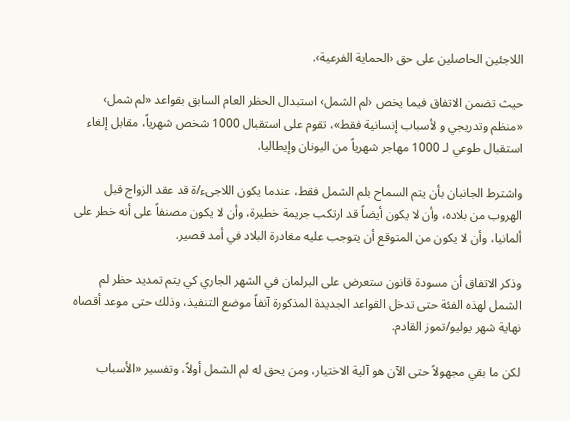اللاجئين الحاصلين على حق ‹الحماية الفرعية›.

حيث تضمن الاتفاق فيما يخص ‹لم الشمل› استبدال الحظر العام السابق بقواعد «لم شمل› «منظم وتدريجي و لأسباب إنسانية فقط»، تقوم على استقبال 1000 شخص شهرياً، مقابل إلغاء استقبال طوعي لـ 1000 مهاجر شهرياً من اليونان وإيطاليا.

واشترط الجانبان بأن يتم السماح بلم الشمل فقط، عندما يكون اللاجىء/ة قد عقد الزواج قبل الهروب من بلاده، وأن لا يكون أيضاً قد ارتكب جريمة خطيرة، وأن لا يكون مصنفاً على أنه خطر على ألمانيا، وأن لا يكون من المتوقع أن يتوجب عليه مغادرة البلاد في أمد قصير.

وذكر الاتفاق أن مسودة قانون ستعرض على البرلمان في الشهر الجاري كي يتم تمديد حظر لم الشمل لهذه الفئة حتى تدخل القواعد الجديدة المذكورة آنفاً موضع التنفيذ، وذلك حتى موعد أقصاه نهاية شهر يوليو/تموز القادم.

لكن ما بقي مجهولاً حتى الآن هو آلية الاختيار، ومن يحق له لم الشمل أولاً، وتفسير «الأسباب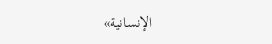الإنسانية»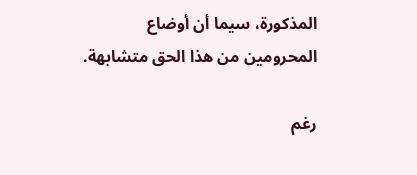المذكورة، سيما أن أوضاع المحرومين من هذا الحق متشابهة.

رغم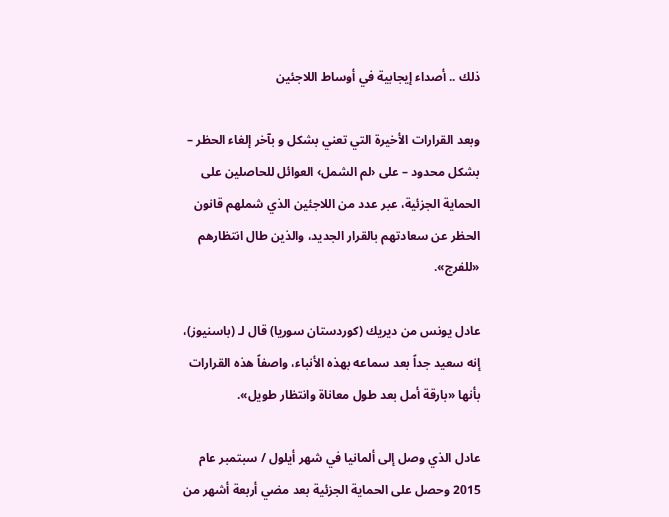ذلك .. أصداء إيجابية في أوساط اللاجئين

وبعد القرارات الأخيرة التي تعني بشكل و بآخر إلغاء الحظر – بشكل محدود – على ‹لم الشمل› العوائل للحاصلين على الحماية الجزئية، عبر عدد من اللاجئين الذي شملهم قانون الحظر عن سعادتهم بالقرار الجديد، والذين طال انتظارهم «للفرج».

عادل يونس من ديريك (كوردستان سوريا) قال لـ (باسنيوز)، إنه سعيد جداً بعد سماعه بهذه الأنباء، واصفاً هذه القرارات بأنها «بارقة أمل بعد طول معاناة وانتظار طويل».

عادل الذي وصل إلى ألمانيا في شهر أيلول / سبتمبر عام 2015 وحصل على الحماية الجزئية بعد مضي أربعة أشهر من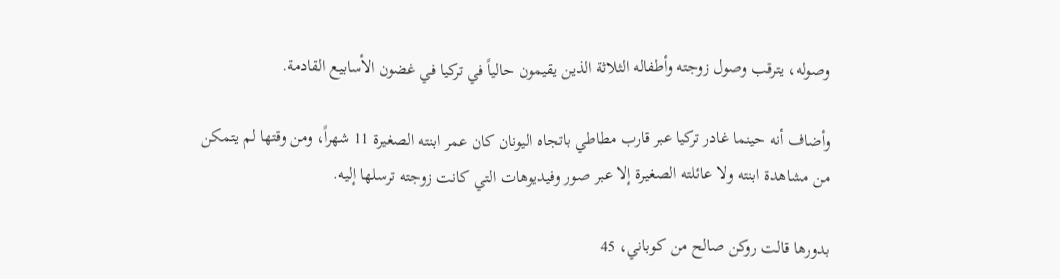وصوله، يترقب وصول زوجته وأطفاله الثلاثة الذين يقيمون حالياً في تركيا في غضون الأسابيع القادمة.

وأضاف أنه حينما غادر تركيا عبر قارب مطاطي باتجاه اليونان كان عمر ابنته الصغيرة 11 شهراً، ومن وقتها لم يتمكن من مشاهدة ابنته ولا عائلته الصغيرة إلا عبر صور وفيديوهات التي كانت زوجته ترسلها إليه.

بدورها قالت روكن صالح من كوباني، 45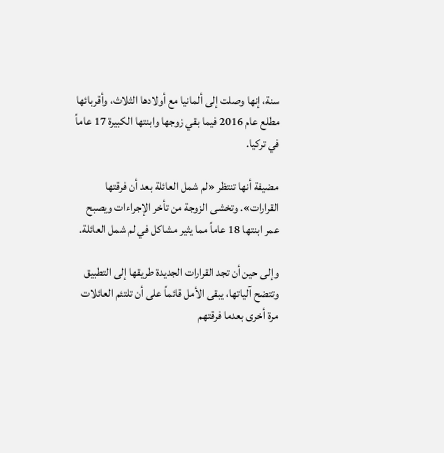سنة، إنها وصلت إلى ألمانيا مع أولادها الثلاث، وأقربائها مطلع عام 2016 فيما بقي زوجها وابنتها الكبيرة 17 عاماً في تركيا.

مضيفة أنها تنتظر «لم شمل العائلة بعد أن فرقتها القرارات». وتخشى الزوجة من تأخر الإجراءات ويصبح عمر ابنتها 18 عاماً مما يثير مشاكل في لم شمل العائلة.

وإلى حين أن تجد القرارات الجديدة طريقها إلى التطبيق وتتضح آلياتها، يبقى الأمل قائماً على أن تلتئم العائلات مرة أخرى بعدما فرقتهم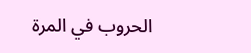الحروب في المرة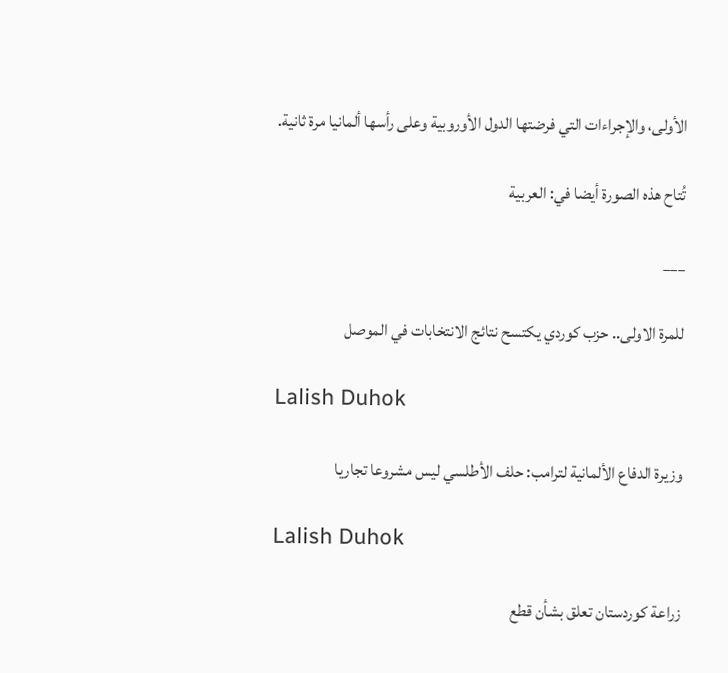الأولى، والإجراءات التي فرضتها الدول الأوروبية وعلى رأسها ألمانيا مرة ثانية.

تُتاح هذه الصورة أيضا في: العربية

___

للمرة الاولى.. حزب كوردي يكتسح نتائج الانتخابات في الموصل

Lalish Duhok

وزيرة الدفاع الألمانية لترامب: حلف الأطلسي ليس مشروعا تجاريا

Lalish Duhok

زراعة كوردستان تعلق بشأن قطع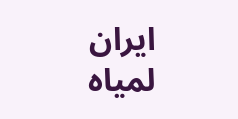ايران لمياه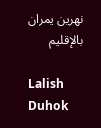نهرين يمران بالإقليم

Lalish Duhok